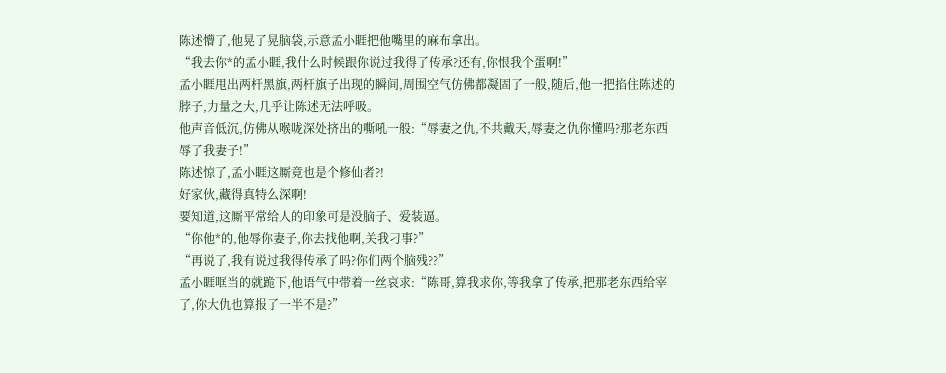陈述懵了,他晃了晃脑袋,示意孟小睚把他嘴里的麻布拿出。
“我去你*的孟小睚,我什么时候跟你说过我得了传承?还有,你恨我个蛋啊!”
孟小睚甩出两杆黑旗,两杆旗子出现的瞬间,周围空气仿佛都凝固了一般,随后,他一把掐住陈述的脖子,力量之大,几乎让陈述无法呼吸。
他声音低沉,仿佛从喉咙深处挤出的嘶吼一般:“辱妻之仇,不共戴天,辱妻之仇你懂吗?那老东西辱了我妻子!”
陈述惊了,孟小睚这厮竟也是个修仙者?!
好家伙,藏得真特么深啊!
要知道,这厮平常给人的印象可是没脑子、爱装逼。
“你他*的,他辱你妻子,你去找他啊,关我刁事?”
“再说了,我有说过我得传承了吗?你们两个脑残??”
孟小睚哐当的就跪下,他语气中带着一丝哀求:“陈哥,算我求你,等我拿了传承,把那老东西给宰了,你大仇也算报了一半不是?”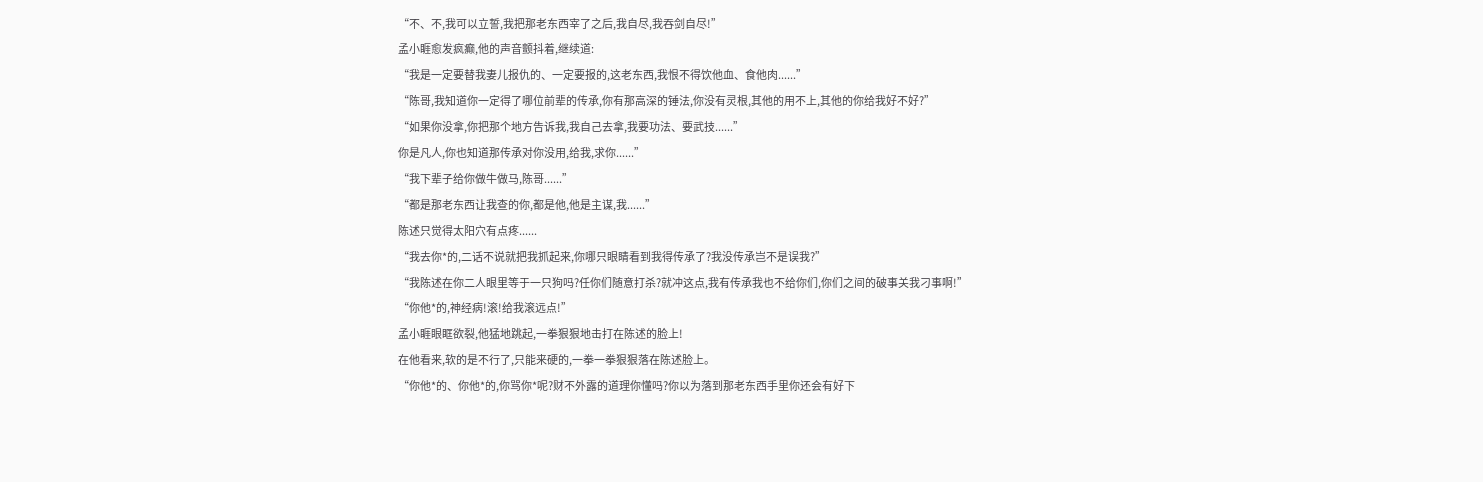“不、不,我可以立誓,我把那老东西宰了之后,我自尽,我吞剑自尽!”
孟小睚愈发疯癫,他的声音颤抖着,继续道:
“我是一定要替我妻儿报仇的、一定要报的,这老东西,我恨不得饮他血、食他肉......”
“陈哥,我知道你一定得了哪位前辈的传承,你有那高深的锤法,你没有灵根,其他的用不上,其他的你给我好不好?”
“如果你没拿,你把那个地方告诉我,我自己去拿,我要功法、要武技......”
你是凡人,你也知道那传承对你没用,给我,求你......”
“我下辈子给你做牛做马,陈哥......”
“都是那老东西让我查的你,都是他,他是主谋,我......”
陈述只觉得太阳穴有点疼......
“我去你*的,二话不说就把我抓起来,你哪只眼睛看到我得传承了?我没传承岂不是误我?”
“我陈述在你二人眼里等于一只狗吗?任你们随意打杀?就冲这点,我有传承我也不给你们,你们之间的破事关我刁事啊!”
“你他*的,神经病!滚!给我滚远点!”
孟小睚眼眶欲裂,他猛地跳起,一拳狠狠地击打在陈述的脸上!
在他看来,软的是不行了,只能来硬的,一拳一拳狠狠落在陈述脸上。
“你他*的、你他*的,你骂你*呢?财不外露的道理你懂吗?你以为落到那老东西手里你还会有好下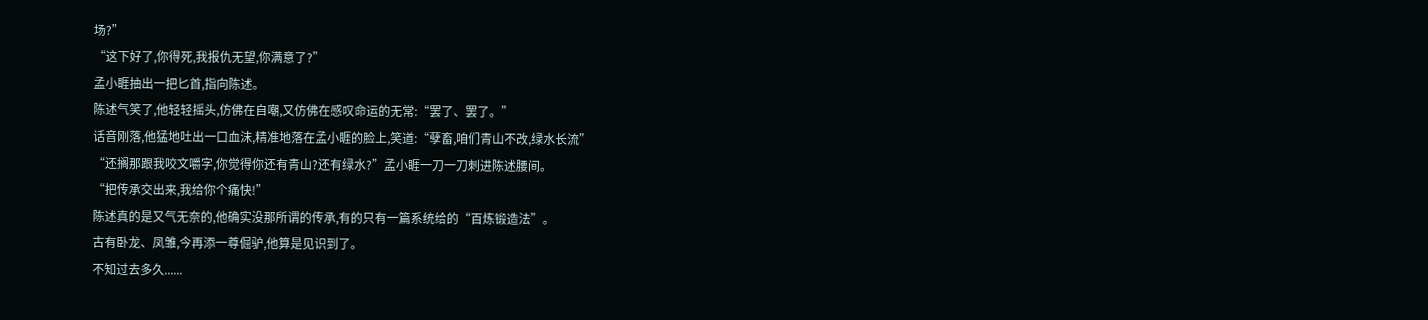场?”
“这下好了,你得死,我报仇无望,你满意了?”
孟小睚抽出一把匕首,指向陈述。
陈述气笑了,他轻轻摇头,仿佛在自嘲,又仿佛在感叹命运的无常:“罢了、罢了。”
话音刚落,他猛地吐出一口血沫,精准地落在孟小睚的脸上,笑道:“孽畜,咱们青山不改,绿水长流”
“还搁那跟我咬文嚼字,你觉得你还有青山?还有绿水?”孟小睚一刀一刀刺进陈述腰间。
“把传承交出来,我给你个痛快!”
陈述真的是又气无奈的,他确实没那所谓的传承,有的只有一篇系统给的“百炼锻造法”。
古有卧龙、凤雏,今再添一尊倔驴,他算是见识到了。
不知过去多久......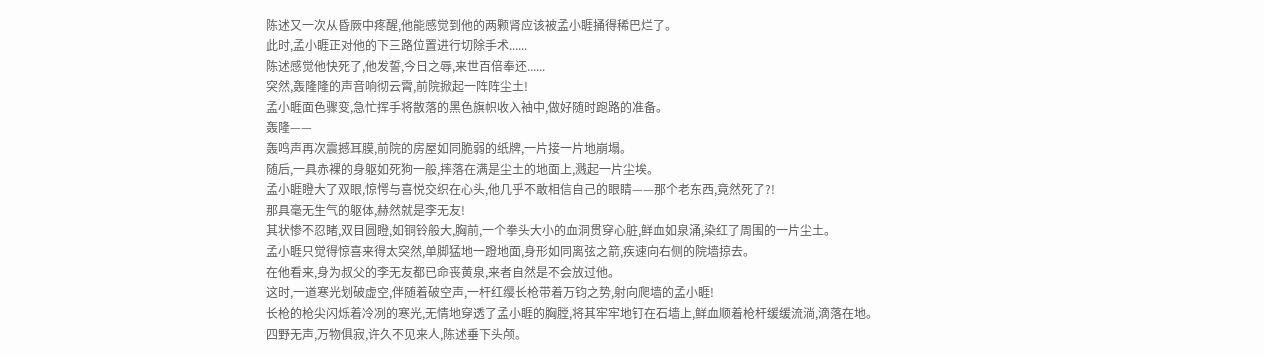陈述又一次从昏厥中疼醒,他能感觉到他的两颗肾应该被孟小睚捅得稀巴烂了。
此时,孟小睚正对他的下三路位置进行切除手术......
陈述感觉他快死了,他发誓,今日之辱,来世百倍奉还......
突然,轰隆隆的声音响彻云霄,前院掀起一阵阵尘土!
孟小睚面色骤变,急忙挥手将散落的黑色旗帜收入袖中,做好随时跑路的准备。
轰隆——
轰鸣声再次震撼耳膜,前院的房屋如同脆弱的纸牌,一片接一片地崩塌。
随后,一具赤裸的身躯如死狗一般,摔落在满是尘土的地面上,溅起一片尘埃。
孟小睚瞪大了双眼,惊愕与喜悦交织在心头,他几乎不敢相信自己的眼睛——那个老东西,竟然死了?!
那具毫无生气的躯体,赫然就是李无友!
其状惨不忍睹,双目圆瞪,如铜铃般大,胸前,一个拳头大小的血洞贯穿心脏,鲜血如泉涌,染红了周围的一片尘土。
孟小睚只觉得惊喜来得太突然,单脚猛地一蹬地面,身形如同离弦之箭,疾速向右侧的院墙掠去。
在他看来,身为叔父的李无友都已命丧黄泉,来者自然是不会放过他。
这时,一道寒光划破虚空,伴随着破空声,一杆红缨长枪带着万钧之势,射向爬墙的孟小睚!
长枪的枪尖闪烁着冷冽的寒光,无情地穿透了孟小睚的胸膛,将其牢牢地钉在石墙上,鲜血顺着枪杆缓缓流淌,滴落在地。
四野无声,万物俱寂,许久不见来人,陈述垂下头颅。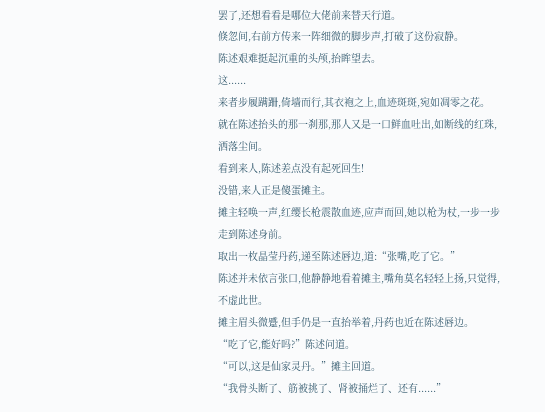罢了,还想看看是哪位大佬前来替天行道。
倏忽间,右前方传来一阵细微的脚步声,打破了这份寂静。
陈述艰难挺起沉重的头颅,抬眸望去。
这......
来者步履蹒跚,倚墙而行,其衣袍之上,血迹斑斑,宛如凋零之花。
就在陈述抬头的那一刹那,那人又是一口鲜血吐出,如断线的红珠,洒落尘间。
看到来人,陈述差点没有起死回生!
没错,来人正是傻蛋摊主。
摊主轻唤一声,红缨长枪震散血迹,应声而回,她以枪为杖,一步一步走到陈述身前。
取出一枚晶莹丹药,递至陈述唇边,道:“张嘴,吃了它。”
陈述并未依言张口,他静静地看着摊主,嘴角莫名轻轻上扬,只觉得,不虚此世。
摊主眉头微蹙,但手仍是一直抬举着,丹药也近在陈述唇边。
“吃了它,能好吗?”陈述问道。
“可以,这是仙家灵丹。”摊主回道。
“我骨头断了、筋被挑了、肾被捅烂了、还有......”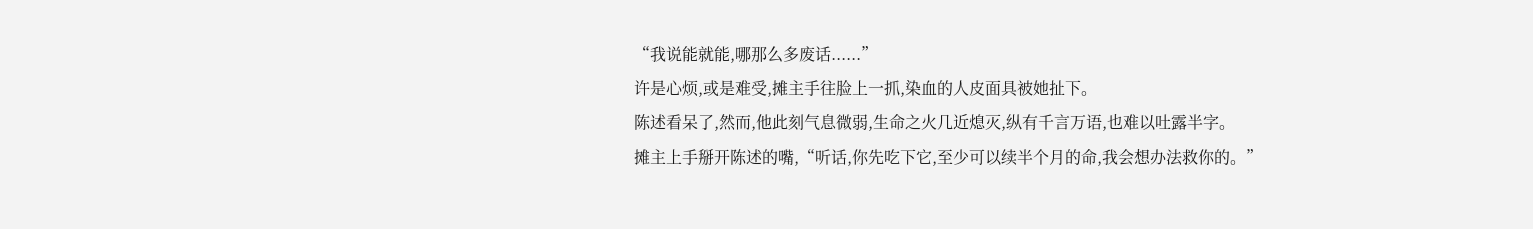“我说能就能,哪那么多废话......”
许是心烦,或是难受,摊主手往脸上一抓,染血的人皮面具被她扯下。
陈述看呆了,然而,他此刻气息微弱,生命之火几近熄灭,纵有千言万语,也难以吐露半字。
摊主上手掰开陈述的嘴,“听话,你先吃下它,至少可以续半个月的命,我会想办法救你的。”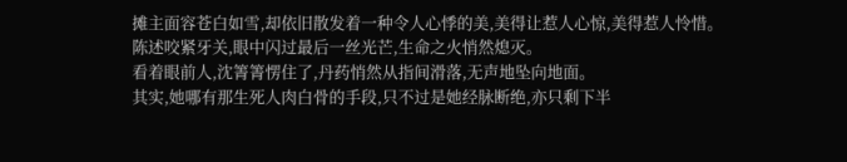摊主面容苍白如雪,却依旧散发着一种令人心悸的美,美得让惹人心惊,美得惹人怜惜。
陈述咬紧牙关,眼中闪过最后一丝光芒,生命之火悄然熄灭。
看着眼前人,沈箐箐愣住了,丹药悄然从指间滑落,无声地坠向地面。
其实,她哪有那生死人肉白骨的手段,只不过是她经脉断绝,亦只剩下半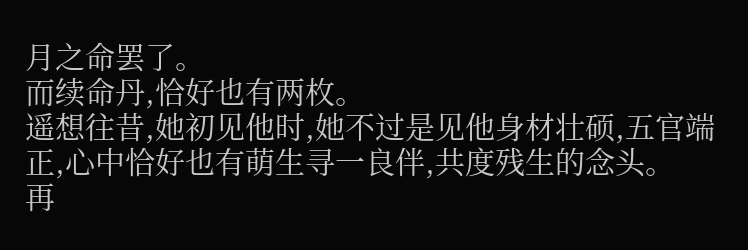月之命罢了。
而续命丹,恰好也有两枚。
遥想往昔,她初见他时,她不过是见他身材壮硕,五官端正,心中恰好也有萌生寻一良伴,共度残生的念头。
再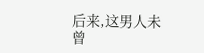后来,这男人未曾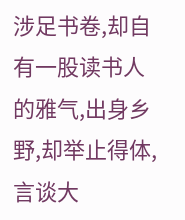涉足书卷,却自有一股读书人的雅气,出身乡野,却举止得体,言谈大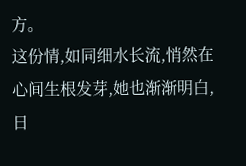方。
这份情,如同细水长流,悄然在心间生根发芽,她也渐渐明白,日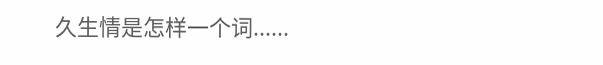久生情是怎样一个词......